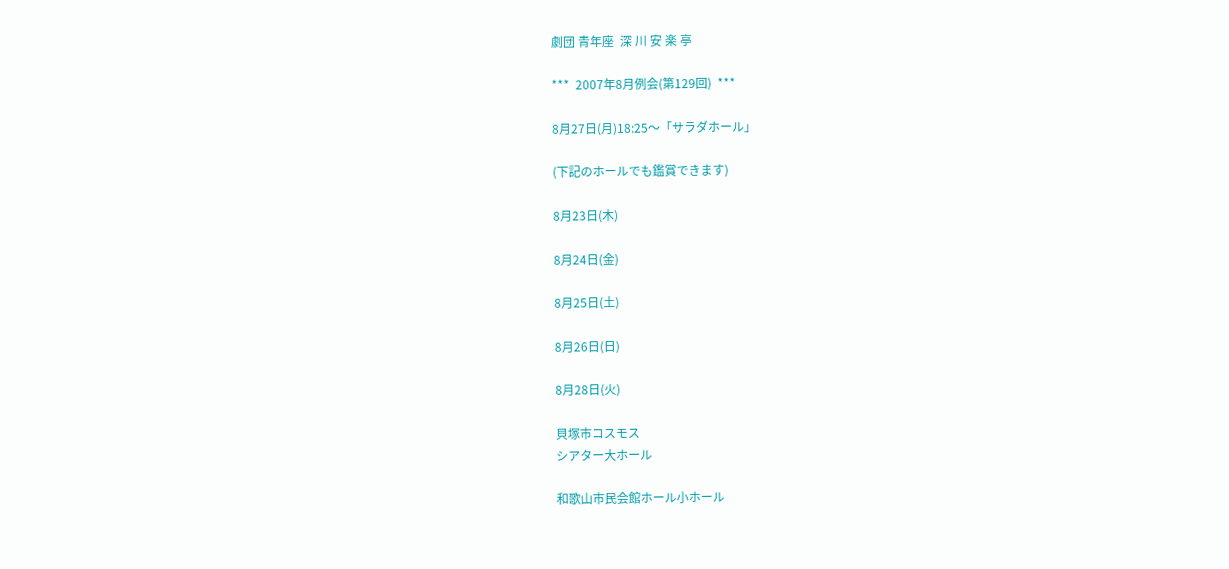劇団 青年座  深 川 安 楽 亭

***  2007年8月例会(第129回)  ***

8月27日(月)18:25〜「サラダホール」

(下記のホールでも鑑賞できます)

8月23日(木)

8月24日(金)

8月25日(土)

8月26日(日)

8月28日(火)

貝塚市コスモス
シアター大ホール

和歌山市民会館ホール小ホール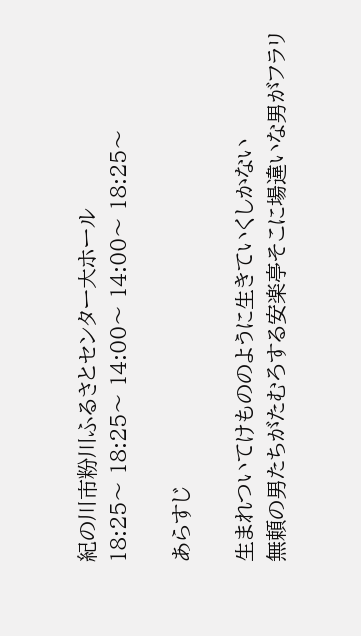紀の川市粉川ふるさとセンター大ホール
18:25〜 18:25〜 14:00〜 14:00〜 18:25〜

あらすじ

生まれついてけもののように生きていくしかない
無頼の男たちがたむろする安楽亭そこに場違いな男がフラリ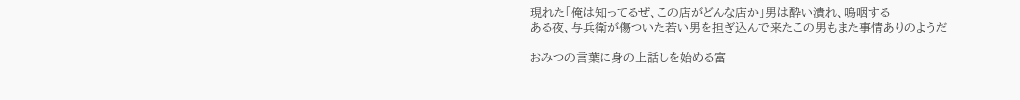現れた「俺は知ってるぜ、この店がどんな店か」男は酔い潰れ、嗚咽する
ある夜、与兵衛が傷ついた若い男を担ぎ込んで来たこの男もまた事情ありのようだ

おみつの言葉に身の上話しを始める富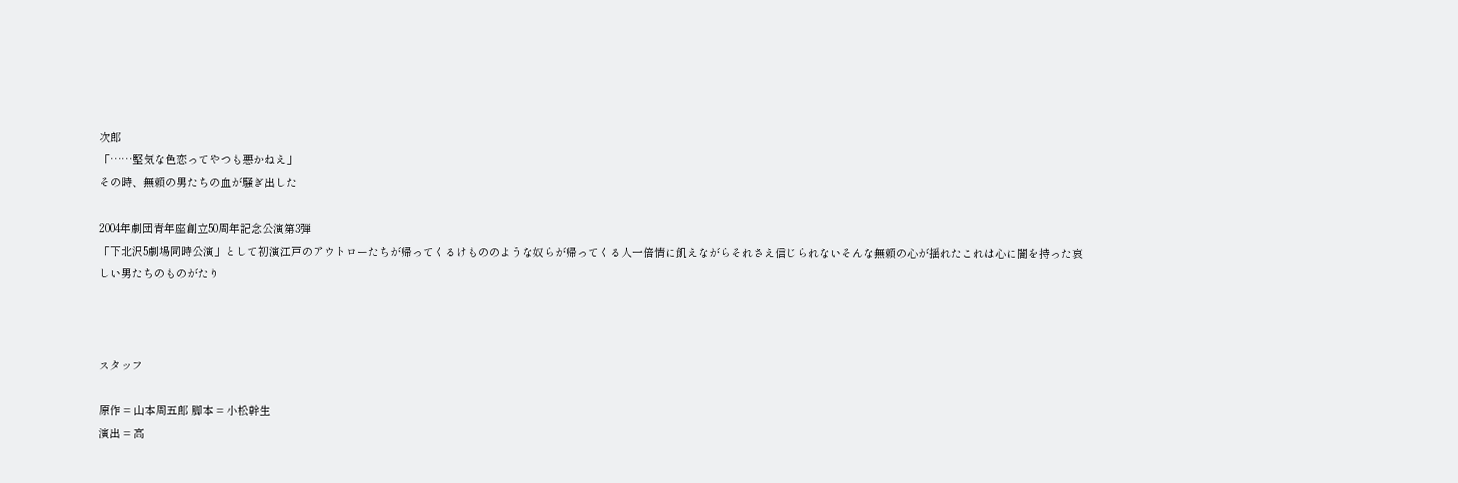次郎
「……堅気な色恋ってやつも悪かねえ」
その時、無頼の男たちの血が騒ぎ出した

2004年劇団青年座創立50周年記念公演第3弾
「下北沢5劇場同時公演」として初演江戸のアウトローたちが帰ってくるけもののような奴らが帰ってくる人一倍情に飢えながらそれさえ信じられないそんな無頼の心が揺れたこれは心に闇を持った哀しい男たちのものがたり



スタッフ

原作 = 山本周五郎 脚本 = 小松幹生
演出 = 高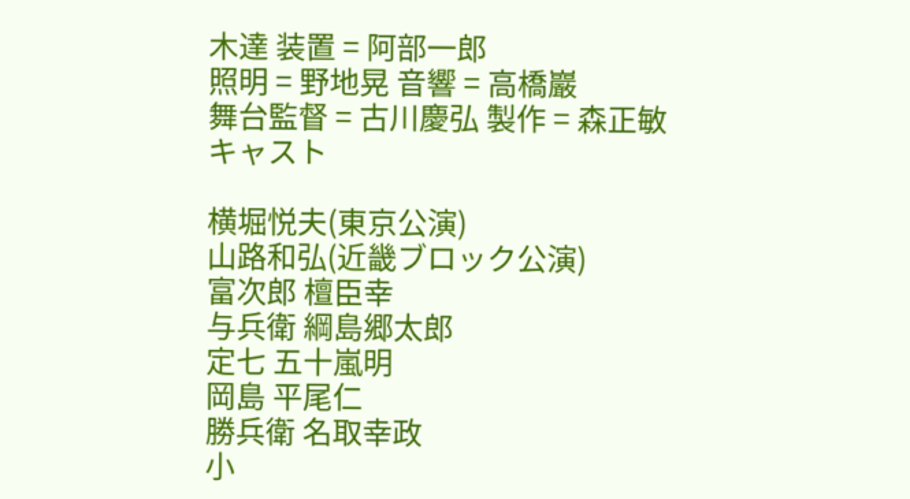木達 装置 = 阿部一郎
照明 = 野地晃 音響 = 高橋巖
舞台監督 = 古川慶弘 製作 = 森正敏
キャスト

横堀悦夫(東京公演)
山路和弘(近畿ブロック公演)
富次郎 檀臣幸
与兵衛 綱島郷太郎
定七 五十嵐明
岡島 平尾仁
勝兵衛 名取幸政
小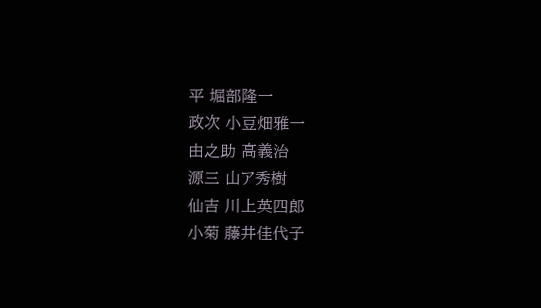平 堀部隆一
政次 小豆畑雅一
由之助 高義治
源三 山ア秀樹
仙吉 川上英四郎
小菊 藤井佳代子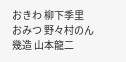おきわ 柳下季里
おみつ 野々村のん
幾造 山本龍二